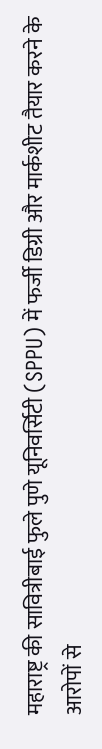महाराष्ट्र की सावित्रीबाई फुले पुणे यूनिवर्सिटी (SPPU) में फर्जी डिग्री और मार्कशीट तैयार करने के आरोपों से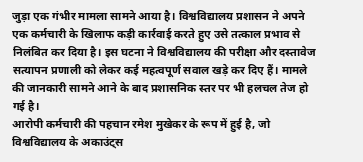जुड़ा एक गंभीर मामला सामने आया है। विश्वविद्यालय प्रशासन ने अपने एक कर्मचारी के खिलाफ कड़ी कार्रवाई करते हुए उसे तत्काल प्रभाव से निलंबित कर दिया है। इस घटना ने विश्वविद्यालय की परीक्षा और दस्तावेज सत्यापन प्रणाली को लेकर कई महत्वपूर्ण सवाल खड़े कर दिए हैं। मामले की जानकारी सामने आने के बाद प्रशासनिक स्तर पर भी हलचल तेज हो गई है।
आरोपी कर्मचारी की पहचान रमेश मुखेकर के रूप में हुई है, जो विश्वविद्यालय के अकाउंट्स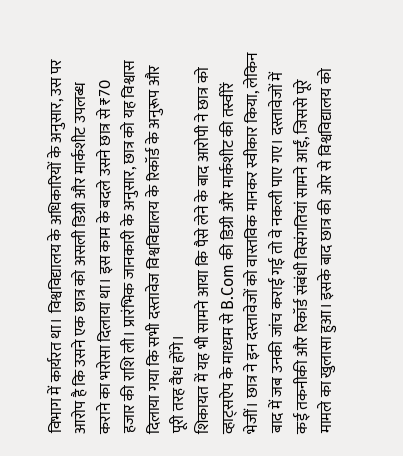विभाग में कार्यरत था। विश्वविद्यालय के अधिकारियों के अनुसार, उस पर आरोप है कि उसने एक छात्र को असली डिग्री और मार्कशीट उपलब्ध कराने का भरोसा दिलाया था। इस काम के बदले उसने छात्र से ₹70 हजार की राशि ली। प्रारंभिक जानकारी के अनुसार, छात्र को यह विश्वास दिलाया गया कि सभी दस्तावेज विश्वविद्यालय के रिकॉर्ड के अनुरूप और पूरी तरह वैध होंगे।
शिकायत में यह भी सामने आया कि पैसे लेने के बाद आरोपी ने छात्र को व्हाट्सऐप के माध्यम से B.Com की डिग्री और मार्कशीट की तस्वीरें भेजीं। छात्र ने इन दस्तावेजों को वास्तविक मानकर स्वीकार किया, लेकिन बाद में जब उनकी जांच कराई गई तो वे नकली पाए गए। दस्तावेजों में कई तकनीकी और रिकॉर्ड संबंधी विसंगतियां सामने आईं, जिससे पूरे मामले का खुलासा हुआ। इसके बाद छात्र की ओर से विश्वविद्यालय को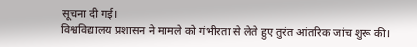सूचना दी गई।
विश्वविद्यालय प्रशासन ने मामले को गंभीरता से लेते हुए तुरंत आंतरिक जांच शुरू की।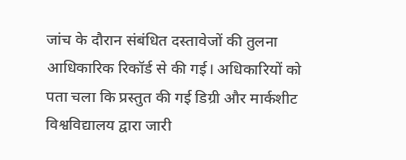जांच के दौरान संबंधित दस्तावेजों की तुलना आधिकारिक रिकॉर्ड से की गई। अधिकारियों को पता चला कि प्रस्तुत की गई डिग्री और मार्कशीट विश्वविद्यालय द्वारा जारी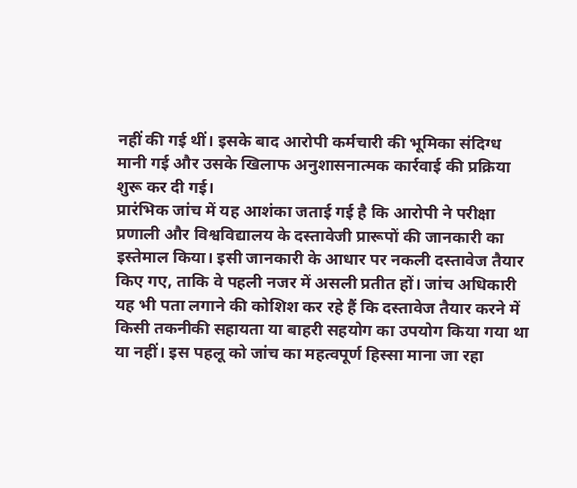नहीं की गई थीं। इसके बाद आरोपी कर्मचारी की भूमिका संदिग्ध मानी गई और उसके खिलाफ अनुशासनात्मक कार्रवाई की प्रक्रिया शुरू कर दी गई।
प्रारंभिक जांच में यह आशंका जताई गई है कि आरोपी ने परीक्षा प्रणाली और विश्वविद्यालय के दस्तावेजी प्रारूपों की जानकारी का इस्तेमाल किया। इसी जानकारी के आधार पर नकली दस्तावेज तैयार किए गए, ताकि वे पहली नजर में असली प्रतीत हों। जांच अधिकारी यह भी पता लगाने की कोशिश कर रहे हैं कि दस्तावेज तैयार करने में किसी तकनीकी सहायता या बाहरी सहयोग का उपयोग किया गया था या नहीं। इस पहलू को जांच का महत्वपूर्ण हिस्सा माना जा रहा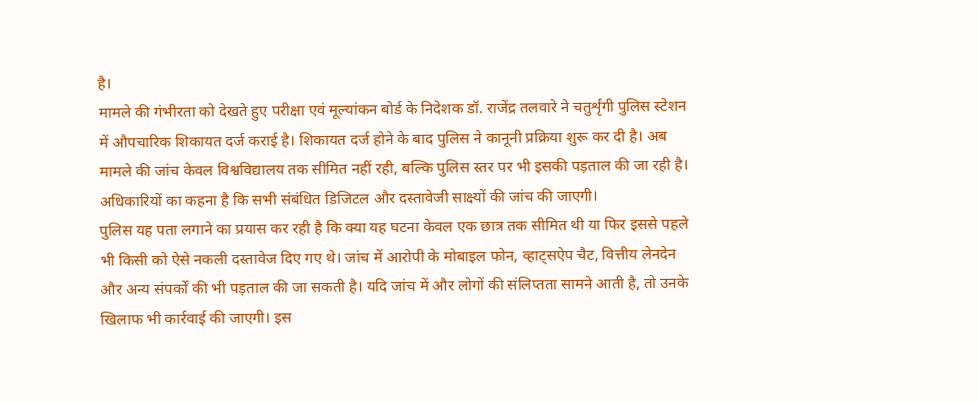है।
मामले की गंभीरता को देखते हुए परीक्षा एवं मूल्यांकन बोर्ड के निदेशक डॉ. राजेंद्र तलवारे ने चतुर्शृंगी पुलिस स्टेशन में औपचारिक शिकायत दर्ज कराई है। शिकायत दर्ज होने के बाद पुलिस ने कानूनी प्रक्रिया शुरू कर दी है। अब मामले की जांच केवल विश्वविद्यालय तक सीमित नहीं रही, बल्कि पुलिस स्तर पर भी इसकी पड़ताल की जा रही है। अधिकारियों का कहना है कि सभी संबंधित डिजिटल और दस्तावेजी साक्ष्यों की जांच की जाएगी।
पुलिस यह पता लगाने का प्रयास कर रही है कि क्या यह घटना केवल एक छात्र तक सीमित थी या फिर इससे पहले भी किसी को ऐसे नकली दस्तावेज दिए गए थे। जांच में आरोपी के मोबाइल फोन, व्हाट्सऐप चैट, वित्तीय लेनदेन और अन्य संपर्कों की भी पड़ताल की जा सकती है। यदि जांच में और लोगों की संलिप्तता सामने आती है, तो उनके खिलाफ भी कार्रवाई की जाएगी। इस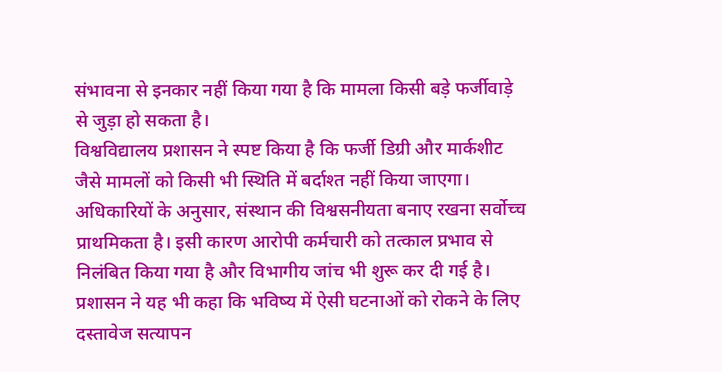संभावना से इनकार नहीं किया गया है कि मामला किसी बड़े फर्जीवाड़े से जुड़ा हो सकता है।
विश्वविद्यालय प्रशासन ने स्पष्ट किया है कि फर्जी डिग्री और मार्कशीट जैसे मामलों को किसी भी स्थिति में बर्दाश्त नहीं किया जाएगा। अधिकारियों के अनुसार, संस्थान की विश्वसनीयता बनाए रखना सर्वोच्च प्राथमिकता है। इसी कारण आरोपी कर्मचारी को तत्काल प्रभाव से निलंबित किया गया है और विभागीय जांच भी शुरू कर दी गई है। प्रशासन ने यह भी कहा कि भविष्य में ऐसी घटनाओं को रोकने के लिए दस्तावेज सत्यापन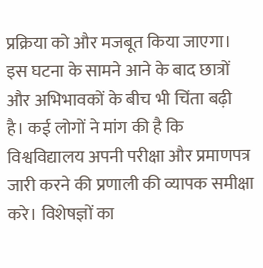प्रक्रिया को और मजबूत किया जाएगा।
इस घटना के सामने आने के बाद छात्रों और अभिभावकों के बीच भी चिंता बढ़ी है। कई लोगों ने मांग की है कि विश्वविद्यालय अपनी परीक्षा और प्रमाणपत्र जारी करने की प्रणाली की व्यापक समीक्षा करे। विशेषज्ञों का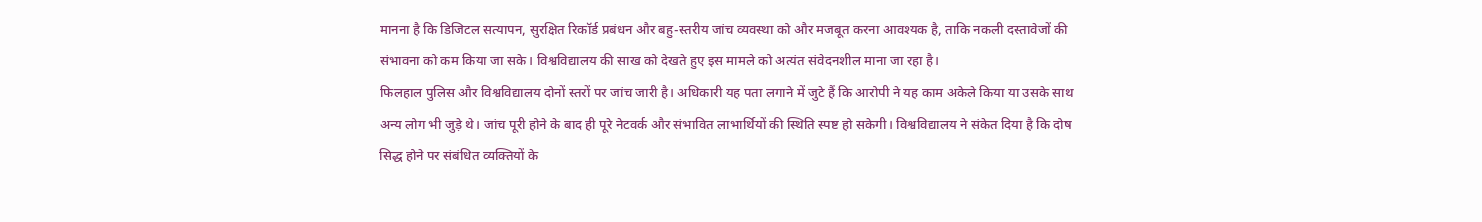मानना है कि डिजिटल सत्यापन, सुरक्षित रिकॉर्ड प्रबंधन और बहु-स्तरीय जांच व्यवस्था को और मजबूत करना आवश्यक है, ताकि नकली दस्तावेजों की संभावना को कम किया जा सके। विश्वविद्यालय की साख को देखते हुए इस मामले को अत्यंत संवेदनशील माना जा रहा है।
फिलहाल पुलिस और विश्वविद्यालय दोनों स्तरों पर जांच जारी है। अधिकारी यह पता लगाने में जुटे हैं कि आरोपी ने यह काम अकेले किया या उसके साथ अन्य लोग भी जुड़े थे। जांच पूरी होने के बाद ही पूरे नेटवर्क और संभावित लाभार्थियों की स्थिति स्पष्ट हो सकेगी। विश्वविद्यालय ने संकेत दिया है कि दोष सिद्ध होने पर संबंधित व्यक्तियों के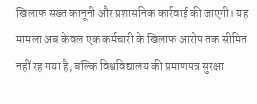खिलाफ सख्त कानूनी और प्रशासनिक कार्रवाई की जाएगी। यह मामला अब केवल एक कर्मचारी के खिलाफ आरोप तक सीमित नहीं रह गया है, बल्कि विश्वविद्यालय की प्रमाणपत्र सुरक्षा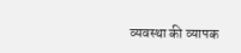व्यवस्था की व्यापक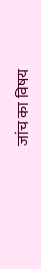जांच का विषय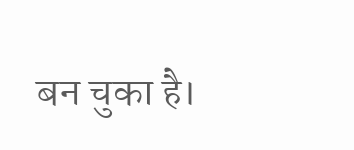बन चुका है।